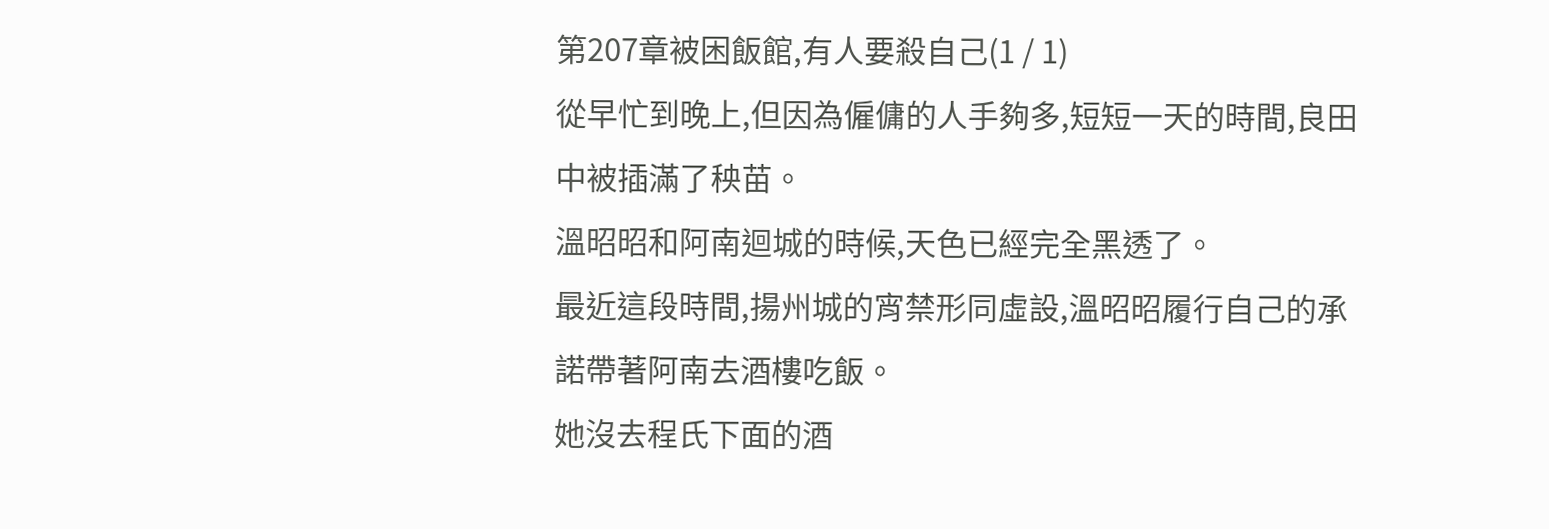第207章被困飯館,有人要殺自己(1 / 1)
從早忙到晚上,但因為僱傭的人手夠多,短短一天的時間,良田中被插滿了秧苗。
溫昭昭和阿南迴城的時候,天色已經完全黑透了。
最近這段時間,揚州城的宵禁形同虛設,溫昭昭履行自己的承諾帶著阿南去酒樓吃飯。
她沒去程氏下面的酒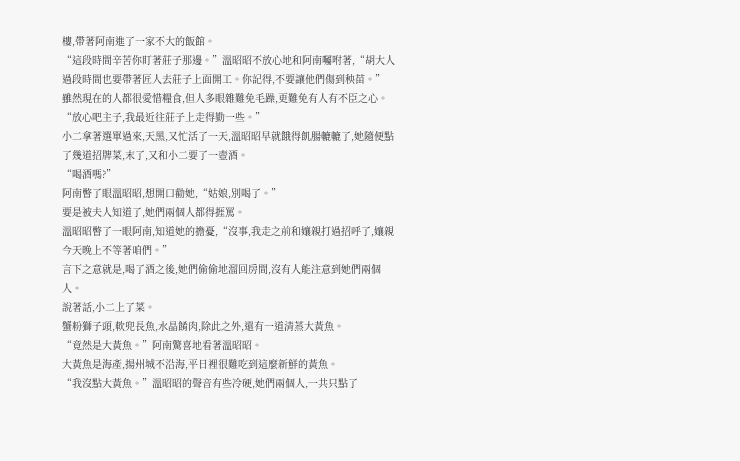樓,帶著阿南進了一家不大的飯館。
“這段時間辛苦你盯著莊子那邊。”溫昭昭不放心地和阿南囑咐著,“胡大人過段時間也要帶著匠人去莊子上面開工。你記得,不要讓他們傷到秧苗。”
雖然現在的人都很愛惜糧食,但人多眼雜難免毛躁,更難免有人有不臣之心。
“放心吧主子,我最近往莊子上走得勤一些。”
小二拿著選單過來,天黑,又忙活了一天,溫昭昭早就餓得飢腸轆轆了,她隨便點了幾道招牌菜,末了,又和小二要了一壺酒。
“喝酒嗎?”
阿南瞥了眼溫昭昭,想開口勸她,“姑娘,別喝了。”
要是被夫人知道了,她們兩個人都得捱罵。
溫昭昭瞥了一眼阿南,知道她的擔憂,“沒事,我走之前和孃親打過招呼了,孃親今天晚上不等著咱們。”
言下之意就是,喝了酒之後,她們偷偷地溜回房間,沒有人能注意到她們兩個人。
說著話,小二上了菜。
蟹粉獅子頭,軟兜長魚,水晶餚肉,除此之外,還有一道清蒸大黃魚。
“竟然是大黃魚。”阿南驚喜地看著溫昭昭。
大黃魚是海產,揚州城不沿海,平日裡很難吃到這麼新鮮的黃魚。
“我沒點大黃魚。”溫昭昭的聲音有些冷硬,她們兩個人,一共只點了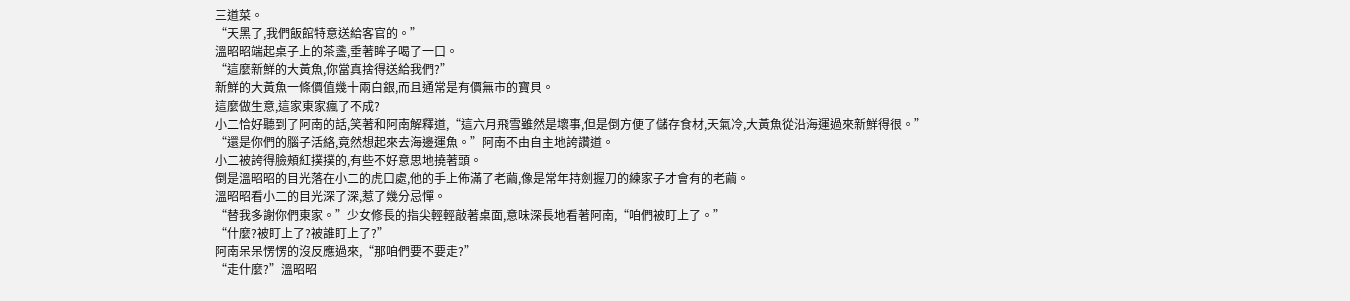三道菜。
“天黑了,我們飯館特意送給客官的。”
溫昭昭端起桌子上的茶盞,垂著眸子喝了一口。
“這麼新鮮的大黃魚,你當真捨得送給我們?”
新鮮的大黃魚一條價值幾十兩白銀,而且通常是有價無市的寶貝。
這麼做生意,這家東家瘋了不成?
小二恰好聽到了阿南的話,笑著和阿南解釋道,“這六月飛雪雖然是壞事,但是倒方便了儲存食材,天氣冷,大黃魚從沿海運過來新鮮得很。”
“還是你們的腦子活絡,竟然想起來去海邊運魚。”阿南不由自主地誇讚道。
小二被誇得臉頰紅撲撲的,有些不好意思地撓著頭。
倒是溫昭昭的目光落在小二的虎口處,他的手上佈滿了老繭,像是常年持劍握刀的練家子才會有的老繭。
溫昭昭看小二的目光深了深,惹了幾分忌憚。
“替我多謝你們東家。”少女修長的指尖輕輕敲著桌面,意味深長地看著阿南,“咱們被盯上了。”
“什麼?被盯上了?被誰盯上了?”
阿南呆呆愣愣的沒反應過來,“那咱們要不要走?”
“走什麼?”溫昭昭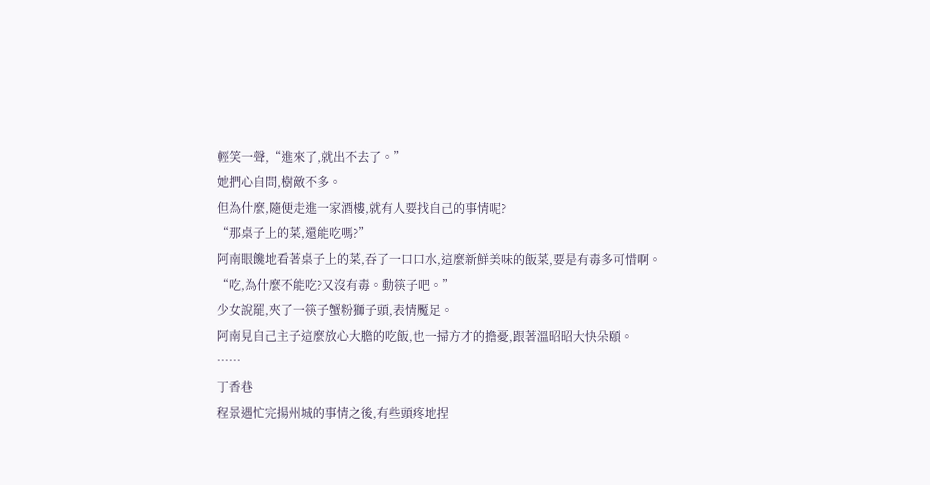輕笑一聲,“進來了,就出不去了。”
她捫心自問,樹敵不多。
但為什麼,隨便走進一家酒樓,就有人要找自己的事情呢?
“那桌子上的菜,還能吃嗎?”
阿南眼饞地看著桌子上的菜,吞了一口口水,這麼新鮮美味的飯菜,要是有毒多可惜啊。
“吃,為什麼不能吃?又沒有毒。動筷子吧。”
少女說罷,夾了一筷子蟹粉獅子頭,表情魘足。
阿南見自己主子這麼放心大膽的吃飯,也一掃方才的擔憂,跟著溫昭昭大快朵頤。
……
丁香巷
程景遇忙完揚州城的事情之後,有些頭疼地捏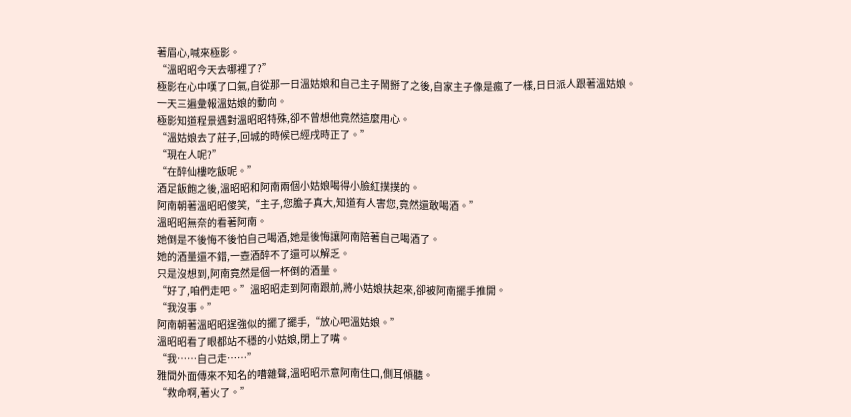著眉心,喊來極影。
“溫昭昭今天去哪裡了?”
極影在心中嘆了口氣,自從那一日溫姑娘和自己主子鬧掰了之後,自家主子像是瘋了一樣,日日派人跟著溫姑娘。
一天三遍彙報溫姑娘的動向。
極影知道程景遇對溫昭昭特殊,卻不曾想他竟然這麼用心。
“溫姑娘去了莊子,回城的時候已經戌時正了。”
“現在人呢?”
“在醉仙樓吃飯呢。”
酒足飯飽之後,溫昭昭和阿南兩個小姑娘喝得小臉紅撲撲的。
阿南朝著溫昭昭傻笑,“主子,您膽子真大,知道有人害您,竟然還敢喝酒。”
溫昭昭無奈的看著阿南。
她倒是不後悔不後怕自己喝酒,她是後悔讓阿南陪著自己喝酒了。
她的酒量還不錯,一壺酒醉不了還可以解乏。
只是沒想到,阿南竟然是個一杯倒的酒量。
“好了,咱們走吧。”溫昭昭走到阿南跟前,將小姑娘扶起來,卻被阿南擺手推開。
“我沒事。”
阿南朝著溫昭昭逞強似的擺了擺手,“放心吧溫姑娘。”
溫昭昭看了眼都站不穩的小姑娘,閉上了嘴。
“我……自己走……”
雅間外面傳來不知名的嘈雜聲,溫昭昭示意阿南住口,側耳傾聽。
“救命啊,著火了。”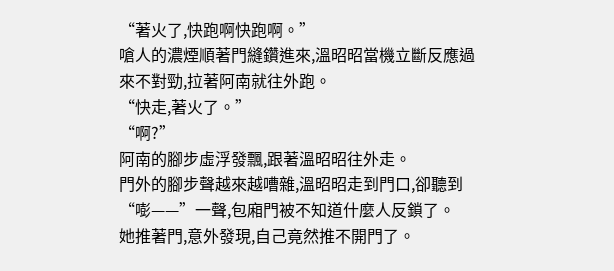“著火了,快跑啊快跑啊。”
嗆人的濃煙順著門縫鑽進來,溫昭昭當機立斷反應過來不對勁,拉著阿南就往外跑。
“快走,著火了。”
“啊?”
阿南的腳步虛浮發飄,跟著溫昭昭往外走。
門外的腳步聲越來越嘈雜,溫昭昭走到門口,卻聽到“嘭——”一聲,包廂門被不知道什麼人反鎖了。
她推著門,意外發現,自己竟然推不開門了。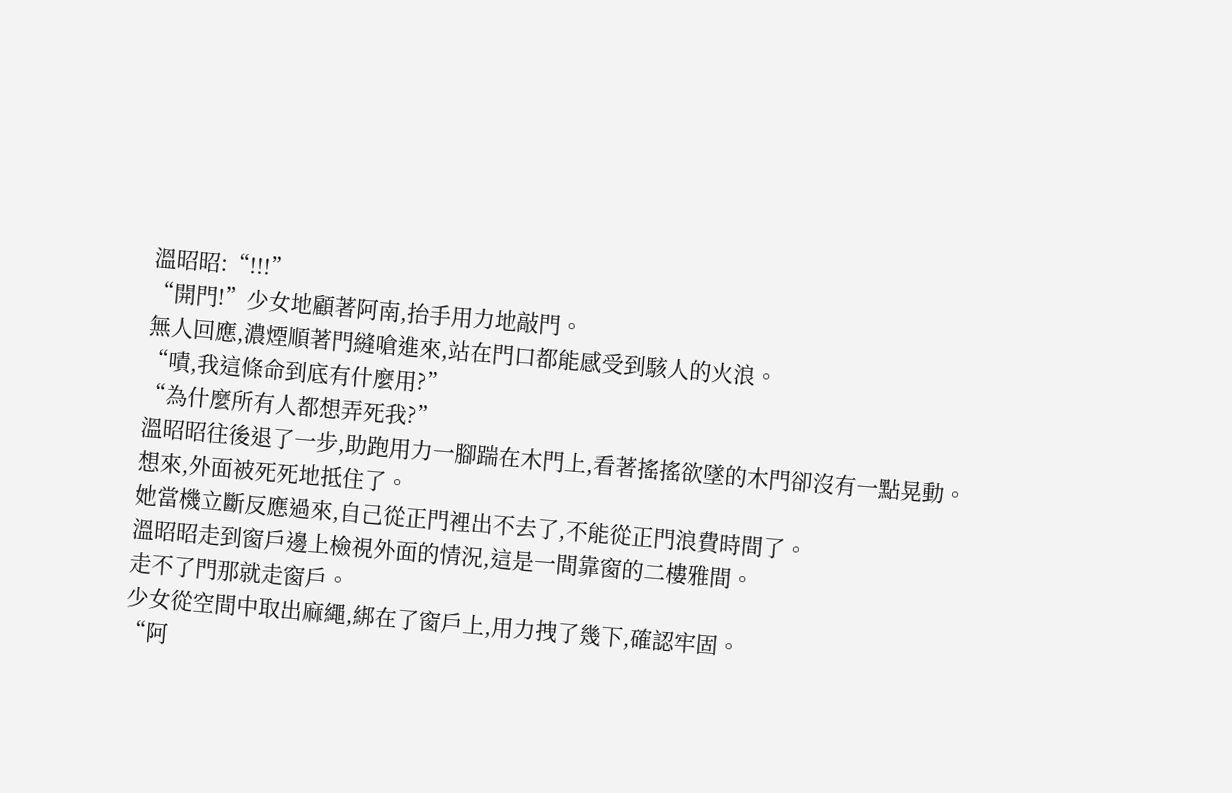溫昭昭:“!!!”
“開門!”少女地顧著阿南,抬手用力地敲門。
無人回應,濃煙順著門縫嗆進來,站在門口都能感受到駭人的火浪。
“嘖,我這條命到底有什麼用?”
“為什麼所有人都想弄死我?”
溫昭昭往後退了一步,助跑用力一腳踹在木門上,看著搖搖欲墜的木門卻沒有一點晃動。
想來,外面被死死地抵住了。
她當機立斷反應過來,自己從正門裡出不去了,不能從正門浪費時間了。
溫昭昭走到窗戶邊上檢視外面的情況,這是一間靠窗的二樓雅間。
走不了門那就走窗戶。
少女從空間中取出麻繩,綁在了窗戶上,用力拽了幾下,確認牢固。
“阿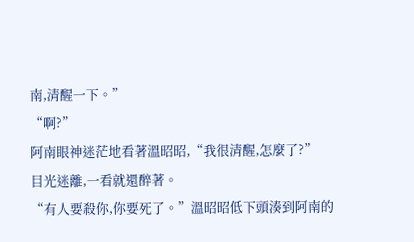南,清醒一下。”
“啊?”
阿南眼神迷茫地看著溫昭昭,“我很清醒,怎麼了?”
目光迷離,一看就還醉著。
“有人要殺你,你要死了。”溫昭昭低下頭湊到阿南的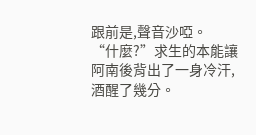跟前是,聲音沙啞。
“什麼?”求生的本能讓阿南後背出了一身冷汗,酒醒了幾分。